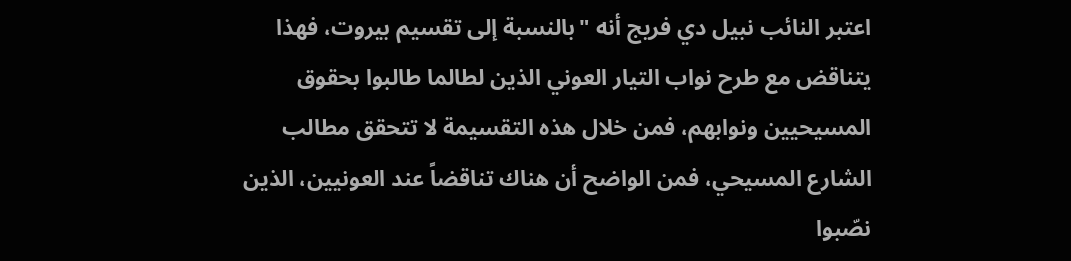اعتبر النائب نبيل دي فريج أنه "بالنسبة إلى تقسيم بيروت، فهذا يتناقض مع طرح نواب التيار العوني الذين لطالما طالبوا بحقوق المسيحيين ونوابهم، فمن خلال هذه التقسيمة لا تتحقق مطالب الشارع المسيحي، فمن الواضح أن هناك تناقضاً عند العونيين، الذين نصّبوا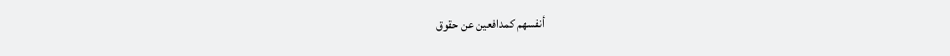أنفسهم كمدافعين عن حقوق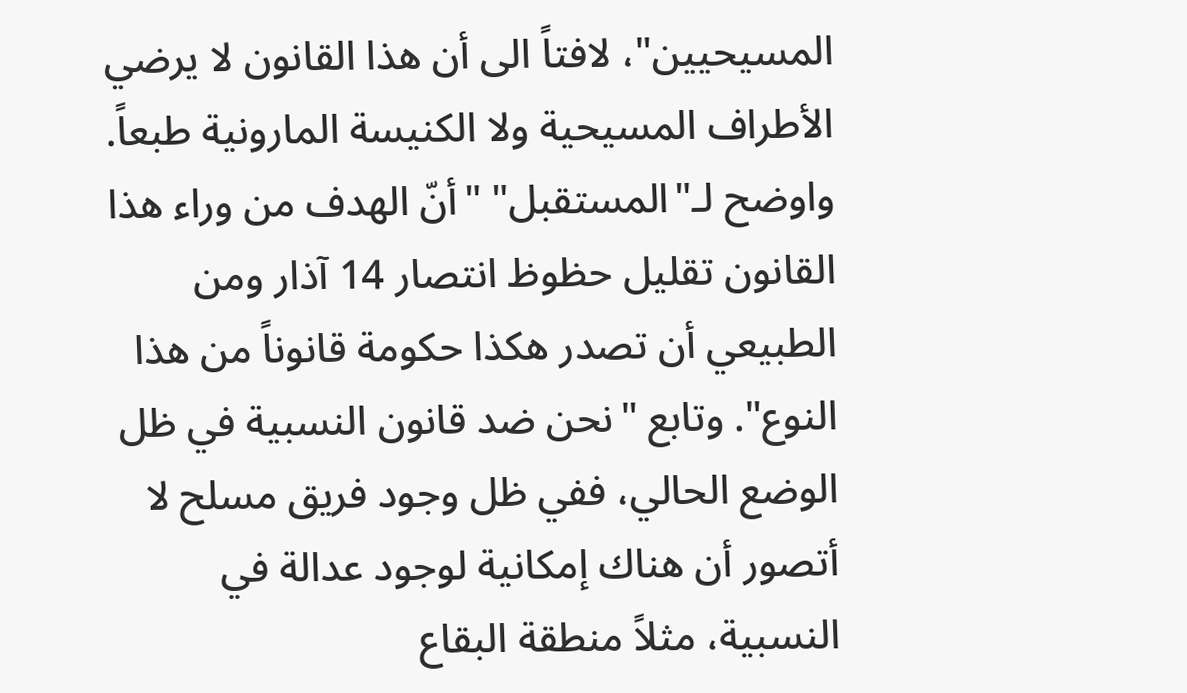المسيحيين"، لافتاً الى أن هذا القانون لا يرضي الأطراف المسيحية ولا الكنيسة المارونية طبعاً.
واوضح لـ"المستقبل" "أنّ الهدف من وراء هذا القانون تقليل حظوظ انتصار 14 آذار ومن الطبيعي أن تصدر هكذا حكومة قانوناً من هذا النوع". وتابع "نحن ضد قانون النسبية في ظل الوضع الحالي، ففي ظل وجود فريق مسلح لا أتصور أن هناك إمكانية لوجود عدالة في النسبية، مثلاً منطقة البقاع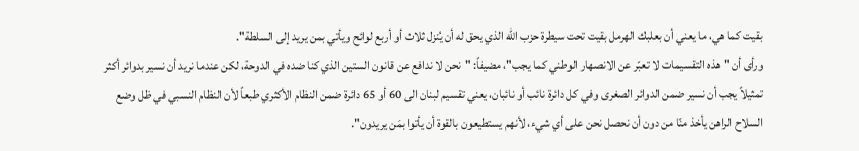بقيت كما هي، ما يعني أن بعلبك الهرمل بقيت تحت سيطرة حزب الله الذي يحق له أن يُنزل ثلاث أو أربع لوائح ويأتي بمن يريد إلى السلطة".
ورأى أن "هذه التقسيمات لا تعبّر عن الانصهار الوطني كما يجب"، مضيفاً: "نحن لا ندافع عن قانون الستين الذي كنا ضده في الدوحة، لكن عندما نريد أن نسير بدوائر أكثر تمثيلاً يجب أن نسير ضمن الدوائر الصغرى وفي كل دائرة نائب أو نائبان، يعني تقسيم لبنان الى 60 أو 65 دائرة ضمن النظام الأكثري طبعاً لأن النظام النسبي في ظل وضع السلاح الراهن يأخذ منّا من دون أن نحصل نحن على أي شيء، لأنهم يستطيعون بالقوة أن يأتوا بمَن يريدون".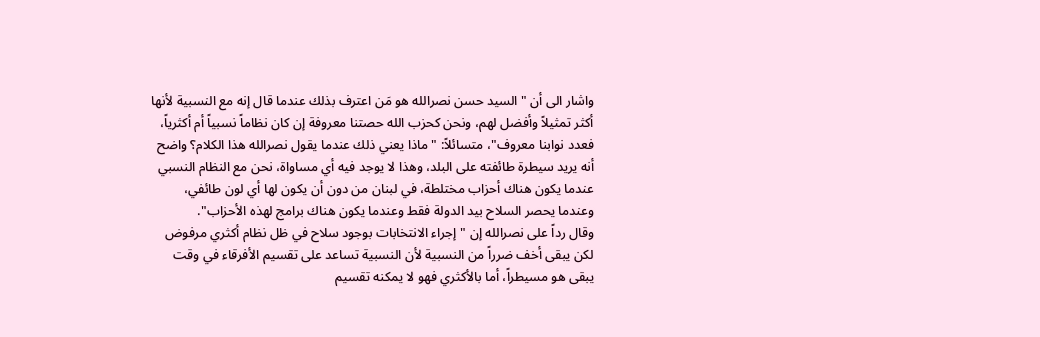واشار الى أن "السيد حسن نصرالله هو مَن اعترف بذلك عندما قال إنه مع النسبية لأنها أكثر تمثيلاً وأفضل لهم، ونحن كحزب الله حصتنا معروفة إن كان نظاماً نسبياً أم أكثرياً، فعدد نوابنا معروف"، متسائلاً: "ماذا يعني ذلك عندما يقول نصرالله هذا الكلام؟ واضح أنه يريد سيطرة طائفته على البلد، وهذا لا يوجد فيه أي مساواة، نحن مع النظام النسبي عندما يكون هناك أحزاب مختلطة، في لبنان من دون أن يكون لها أي لون طائفي، وعندما يحصر السلاح بيد الدولة فقط وعندما يكون هناك برامج لهذه الأحزاب".
وقال رداً على نصرالله إن "إجراء الانتخابات بوجود سلاح في ظل نظام أكثري مرفوض لكن يبقى أخف ضرراً من النسبية لأن النسبية تساعد على تقسيم الأفرقاء في وقت يبقى هو مسيطراً، أما بالأكثري فهو لا يمكنه تقسيم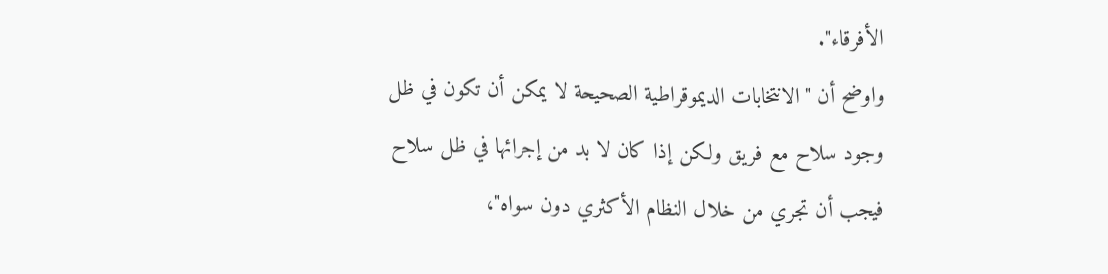الأفرقاء".
واوضح أن "الانتخابات الديموقراطية الصحيحة لا يمكن أن تكون في ظل وجود سلاح مع فريق ولكن إذا كان لا بد من إجرائها في ظل سلاح فيجب أن تجري من خلال النظام الأكثري دون سواه"،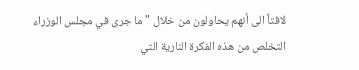لافتاً الى أنهم يحاولون من خلال "ما جرى في مجلس الوزراء التخلص من هذه الفكرة النارية التي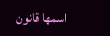اسمها قانون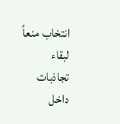انتخاب منعاً لبقاء تجاذبات داخل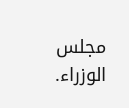مجلس الوزراء.